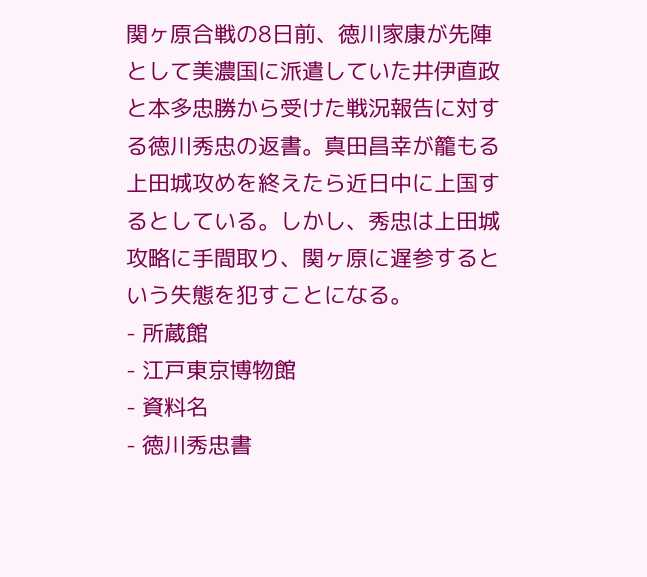関ヶ原合戦の8日前、徳川家康が先陣として美濃国に派遣していた井伊直政と本多忠勝から受けた戦況報告に対する徳川秀忠の返書。真田昌幸が籠もる上田城攻めを終えたら近日中に上国するとしている。しかし、秀忠は上田城攻略に手間取り、関ヶ原に遅参するという失態を犯すことになる。
- 所蔵館
- 江戸東京博物館
- 資料名
- 徳川秀忠書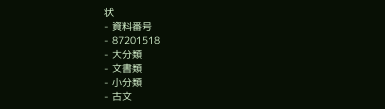状
- 資料番号
- 87201518
- 大分類
- 文書類
- 小分類
- 古文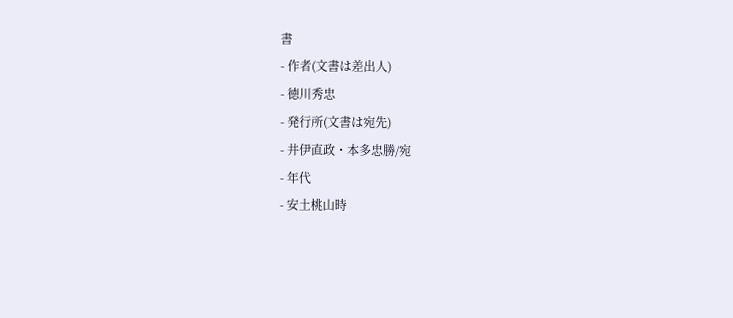書
- 作者(文書は差出人)
- 徳川秀忠
- 発行所(文書は宛先)
- 井伊直政・本多忠勝/宛
- 年代
- 安土桃山時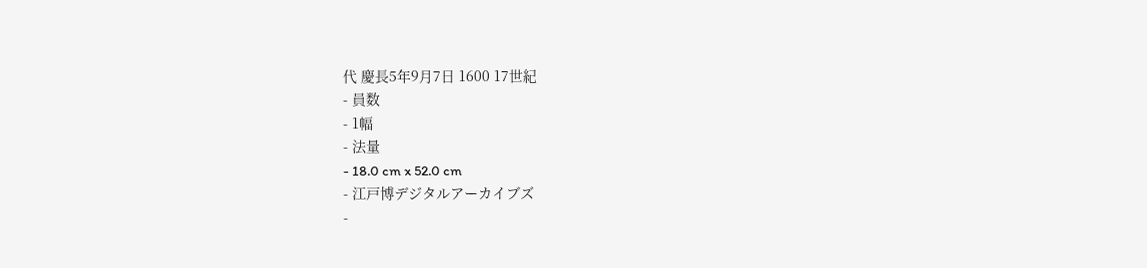代 慶長5年9月7日 1600 17世紀
- 員数
- 1幅
- 法量
- 18.0 cm x 52.0 cm
- 江戸博デジタルアーカイブズ
-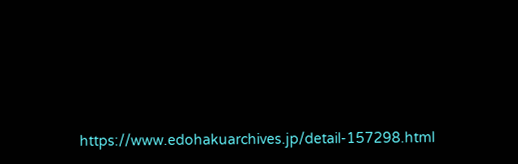https://www.edohakuarchives.jp/detail-157298.html